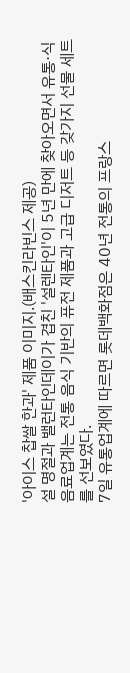'아이스 찹쌀 한과' 제품 이미지.(배스킨라빈스 제공)
설 명절과 밸런타인데이가 겹친 '설렌타인'이 5년 만에 찾아오면서 유통·식음료업계는 전통 음식 기반의 퓨전 제품과 고급 디저트 등 갖가지 선물 세트를 선보였다.
7일 유통업계에 따르면 롯데백화점은 40년 전통의 프랑스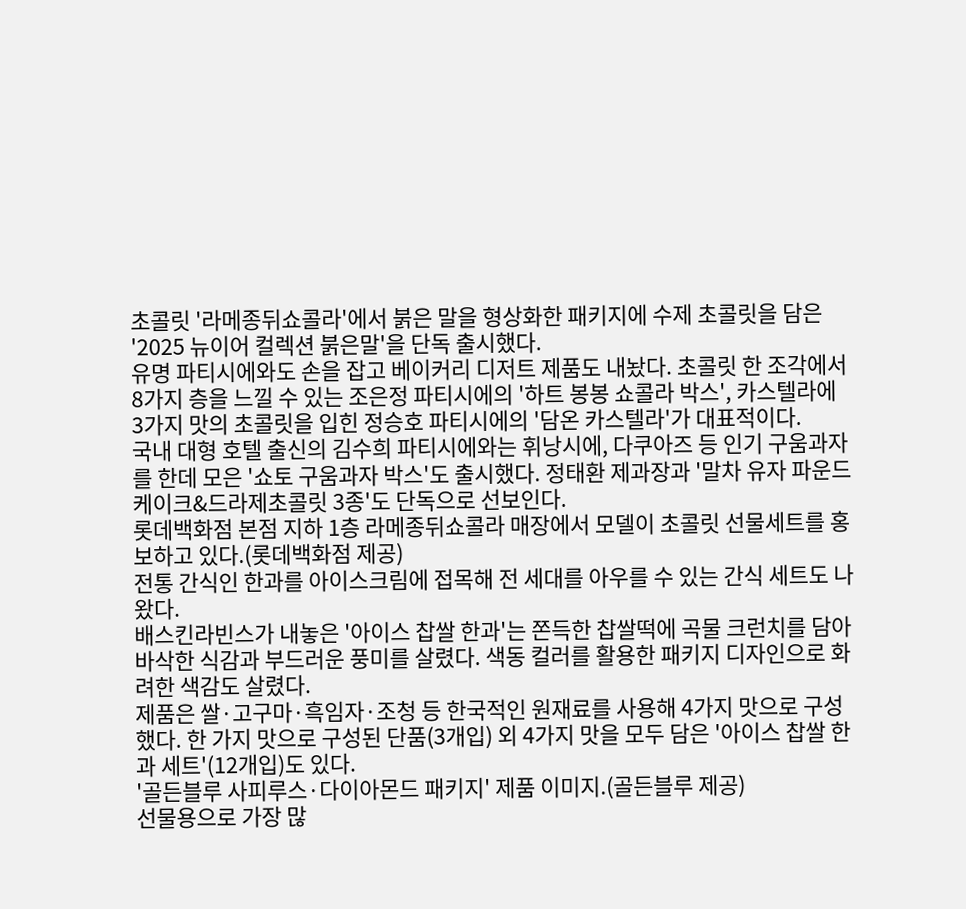초콜릿 '라메종뒤쇼콜라'에서 붉은 말을 형상화한 패키지에 수제 초콜릿을 담은 '2025 뉴이어 컬렉션 붉은말'을 단독 출시했다.
유명 파티시에와도 손을 잡고 베이커리 디저트 제품도 내놨다. 초콜릿 한 조각에서 8가지 층을 느낄 수 있는 조은정 파티시에의 '하트 봉봉 쇼콜라 박스', 카스텔라에 3가지 맛의 초콜릿을 입힌 정승호 파티시에의 '담온 카스텔라'가 대표적이다.
국내 대형 호텔 출신의 김수희 파티시에와는 휘낭시에, 다쿠아즈 등 인기 구움과자를 한데 모은 '쇼토 구움과자 박스'도 출시했다. 정태환 제과장과 '말차 유자 파운드케이크&드라제초콜릿 3종'도 단독으로 선보인다.
롯데백화점 본점 지하 1층 라메종뒤쇼콜라 매장에서 모델이 초콜릿 선물세트를 홍보하고 있다.(롯데백화점 제공)
전통 간식인 한과를 아이스크림에 접목해 전 세대를 아우를 수 있는 간식 세트도 나왔다.
배스킨라빈스가 내놓은 '아이스 찹쌀 한과'는 쫀득한 찹쌀떡에 곡물 크런치를 담아 바삭한 식감과 부드러운 풍미를 살렸다. 색동 컬러를 활용한 패키지 디자인으로 화려한 색감도 살렸다.
제품은 쌀·고구마·흑임자·조청 등 한국적인 원재료를 사용해 4가지 맛으로 구성했다. 한 가지 맛으로 구성된 단품(3개입) 외 4가지 맛을 모두 담은 '아이스 찹쌀 한과 세트'(12개입)도 있다.
'골든블루 사피루스·다이아몬드 패키지' 제품 이미지.(골든블루 제공)
선물용으로 가장 많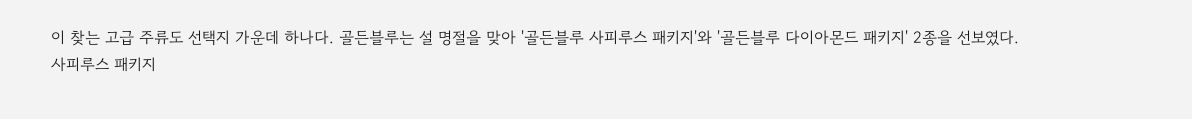이 찾는 고급 주류도 선택지 가운데 하나다. 골든블루는 설 명절을 맞아 '골든블루 사피루스 패키지'와 '골든블루 다이아몬드 패키지' 2종을 선보였다.
사피루스 패키지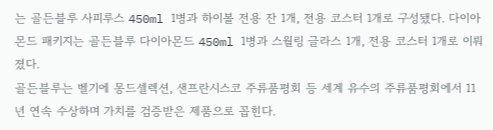는 골든블루 사피루스 450ml 1병과 하이볼 전용 잔 1개, 전용 코스터 1개로 구성됐다. 다이아몬드 패키지는 골든블루 다이아몬드 450ml 1병과 스월링 글라스 1개, 전용 코스터 1개로 이뤄졌다.
골든블루는 벨기에 몽드셀렉션, 샌프란시스코 주류품평회 등 세계 유수의 주류품평회에서 11년 연속 수상하며 가치를 검증받은 제품으로 꼽힌다.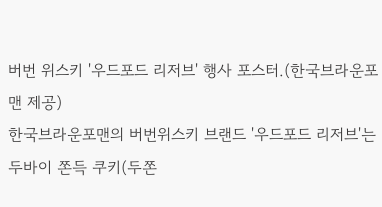버번 위스키 '우드포드 리저브' 행사 포스터.(한국브라운포맨 제공)
한국브라운포맨의 버번위스키 브랜드 '우드포드 리저브'는 두바이 쫀득 쿠키(두쫀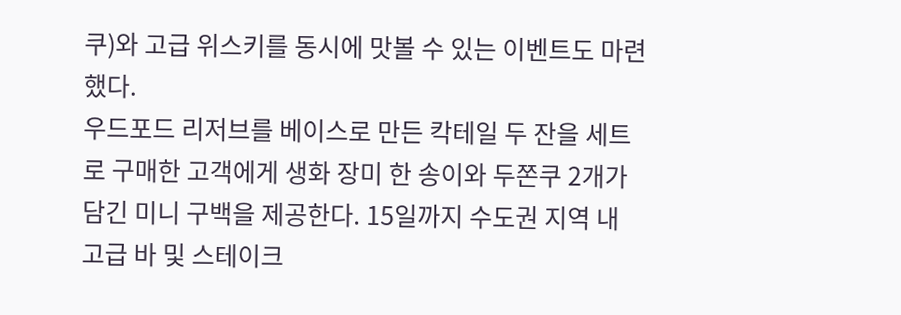쿠)와 고급 위스키를 동시에 맛볼 수 있는 이벤트도 마련했다.
우드포드 리저브를 베이스로 만든 칵테일 두 잔을 세트로 구매한 고객에게 생화 장미 한 송이와 두쫀쿠 2개가 담긴 미니 구백을 제공한다. 15일까지 수도권 지역 내 고급 바 및 스테이크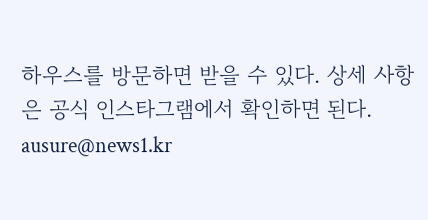하우스를 방문하면 받을 수 있다. 상세 사항은 공식 인스타그램에서 확인하면 된다.
ausure@news1.kr